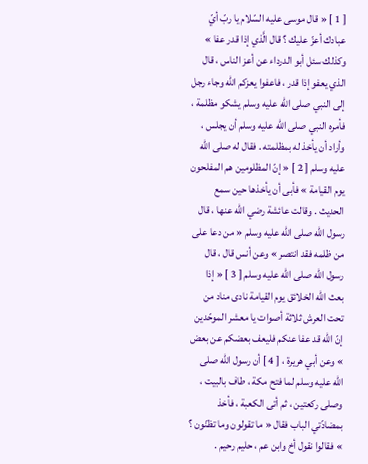[ 1 ] « قال موسى عليه السّلام يا ربّ أيّ عبادك أعزّ عليك ؟ قال الَّذي إذا قدر عفا » وكذلك سئل أبو الدرداء عن أعز الناس ، قال الذي يعفو إذا قدر ، فاعفوا يعزكم الله وجاء رجل إلى النبي صلى الله عليه وسلم يشكو مظلمة ، فأمره النبي صلى الله عليه وسلم أن يجلس ، وأراد أن يأخذ له بمظلمته . فقال له صلى الله عليه وسلم [ 2 ] « إنّ المظلومين هم المفلحون يوم القيامة » فأبى أن يأخذها حين سمع الحديث . وقالت عائشة رضي الله عنها ، قال رسول الله صلى الله عليه وسلم « من دعا على من ظلمه فقد انتصر » وعن أنس قال ، قال رسول الله صلى الله عليه وسلم [ 3 ] « إذا بعث الله الخلائق يوم القيامة نادى مناد من تحت العرش ثلاثة أصوات يا معشر الموحّدين إنّ الله قد عفا عنكم فليعف بعضكم عن بعض » وعن أبي هريرة ، [ 4 ] أن رسول الله صلى الله عليه وسلم لما فتح مكة ، طاف بالبيت ، وصلى ركعتين ، ثم أتى الكعبة ، فأخذ بمضادّتي الباب فقال « ما تقولون وما تظنّون ؟ » فقالوا نقول أخ وابن عم ، حليم رحيم .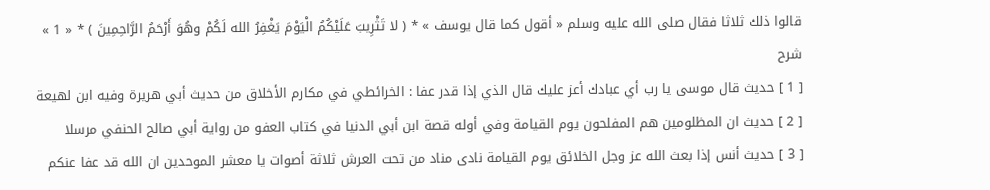قالوا ذلك ثلاثا فقال صلى الله عليه وسلم « أقول كما قال يوسف » * ( لا تَثْرِيبَ عَلَيْكُمُ الْيَوْمَ يَغْفِرُ الله لَكُمْ وهُوَ أَرْحَمُ الرَّاحِمِينَ ) * « 1 »
شرح
[ 1 ] حديث قال موسى يا رب أي عبادك أعز عليك قال الذي إذا قدر عفا : الخرائطي في مكارم الأخلاق من حديث أبي هريرة وفيه ابن لهيعة
[ 2 ] حديث ان المظلومين هم المفلحون يوم القيامة وفي أوله قصة ابن أبي الدنيا في كتاب العفو من رواية أبي صالح الحنفي مرسلا
[ 3 ] حديث أنس إذا بعث الله عز وجل الخلائق يوم القيامة نادى مناد من تحت العرش ثلاثة أصوات يا معشر الموحدين ان الله قد عفا عنكم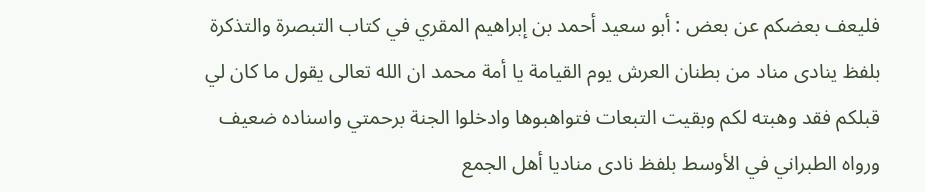فليعف بعضكم عن بعض : أبو سعيد أحمد بن إبراهيم المقري في كتاب التبصرة والتذكرة بلفظ ينادى مناد من بطنان العرش يوم القيامة يا أمة محمد ان الله تعالى يقول ما كان لي قبلكم فقد وهبته لكم وبقيت التبعات فتواهبوها وادخلوا الجنة برحمتي واسناده ضعيف ورواه الطبراني في الأوسط بلفظ نادى مناديا أهل الجمع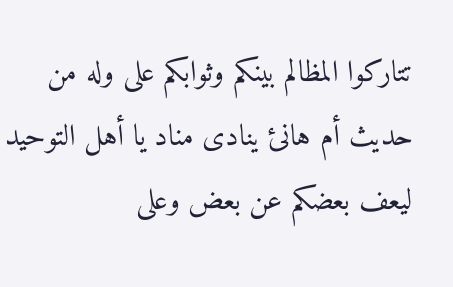تتاركوا المظالم بينكم وثوابكم على وله من حديث أم هانئ ينادى مناد يا أهل التوحيد ليعف بعضكم عن بعض وعلى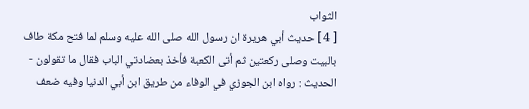الثواب
[ 4 ] حديث أبي هريرة ان رسول الله صلى الله عليه وسلم لما فتح مكة طاف بالبيت وصلى ركعتين ثم أتى الكعبة فأخذ بعضادتي الباب فقال ما تقولون - الحديث : رواه ابن الجوزي في الوفاء من طريق ابن أبي الدنيا وفيه ضعف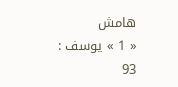هامش
« 1 » يوسف : 93